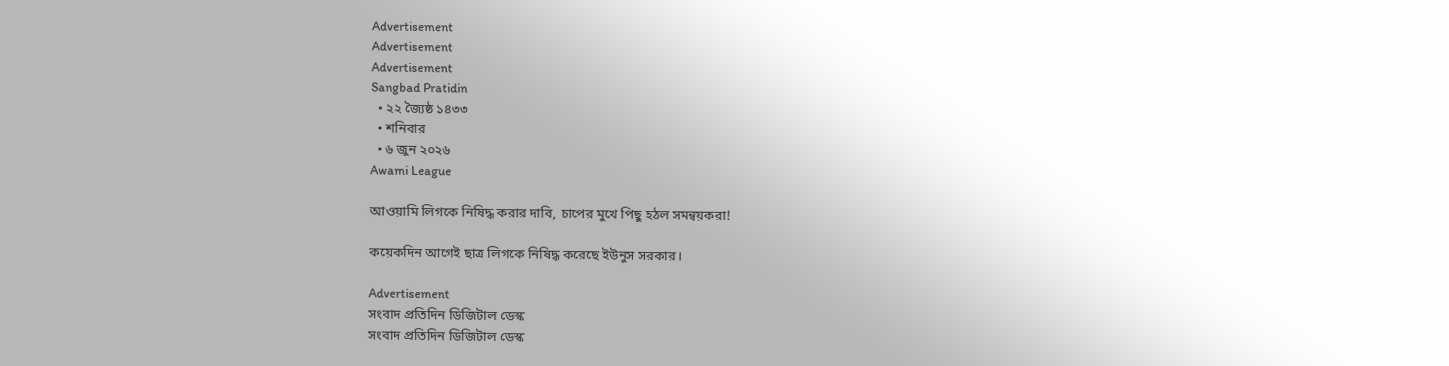Advertisement
Advertisement
Advertisement
Sangbad Pratidin
  • ২২ জ্যৈষ্ঠ ১৪৩৩
  • শনিবার
  • ৬ জুন ২০২৬
Awami League

আওয়ামি লিগকে নিষিদ্ধ করার দাবি, চাপের মুখে পিছু হঠল সমন্বয়করা!

কয়েকদিন আগেই ছাত্র লিগকে নিষিদ্ধ করেছে ইউনুস সরকার।

Advertisement
সংবাদ প্রতিদিন ডিজিটাল ডেস্ক
সংবাদ প্রতিদিন ডিজিটাল ডেস্ক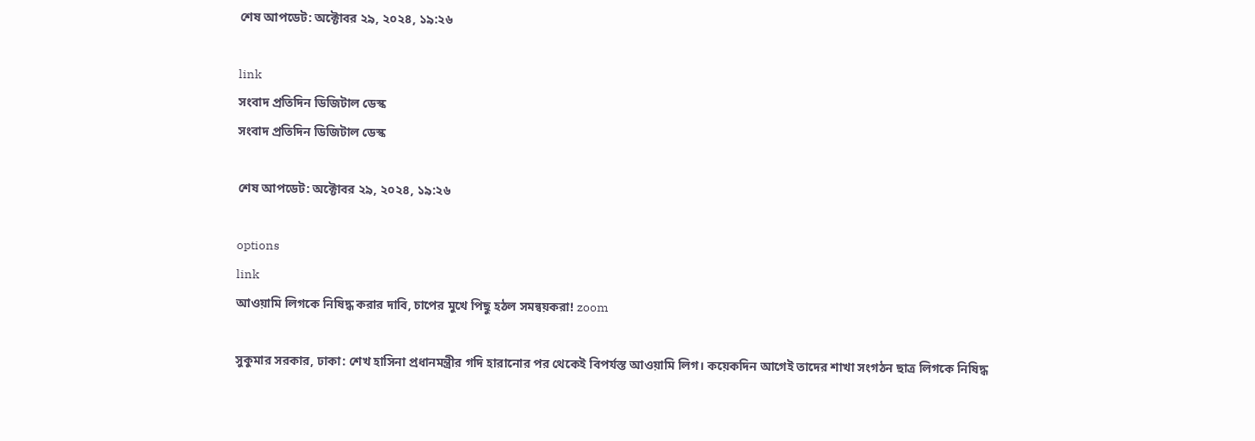শেষ আপডেট: অক্টোবর ২৯, ২০২৪, ১৯:২৬

link
সংবাদ প্রতিদিন ডিজিটাল ডেস্ক
সংবাদ প্রতিদিন ডিজিটাল ডেস্ক

শেষ আপডেট: অক্টোবর ২৯, ২০২৪, ১৯:২৬

options
link
আওয়ামি লিগকে নিষিদ্ধ করার দাবি, চাপের মুখে পিছু হঠল সমন্বয়করা! zoom

সুকুমার সরকার, ঢাকা: শেখ হাসিনা প্রধানমন্ত্রীর গদি হারানোর পর থেকেই বিপর্যস্ত আওয়ামি লিগ। কয়েকদিন আগেই তাদের শাখা সংগঠন ছাত্র লিগকে নিষিদ্ধ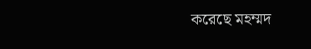করেছে মহম্মদ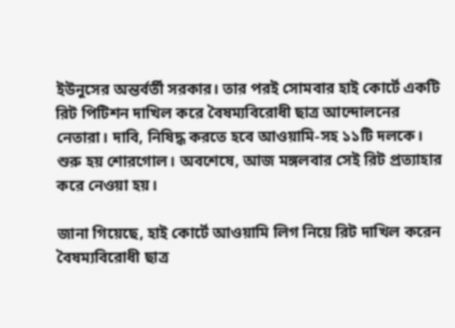ইউনুসের অন্তর্বর্তী সরকার। তার পরই সোমবার হাই কোর্টে একটি রিট পিটিশন দাখিল করে বৈষম্যবিরোধী ছাত্র আন্দোলনের নেতারা। দাবি, নিষিদ্ধ করতে হবে আওয়ামি-সহ ১১টি দলকে। শুরু হয় শোরগোল। অবশেষে, আজ মঙ্গলবার সেই রিট প্রত্যাহার করে নেওয়া হয়।

জানা গিয়েছে, হাই কোর্টে আওয়ামি লিগ নিয়ে রিট দাখিল করেন বৈষম্যবিরোধী ছাত্র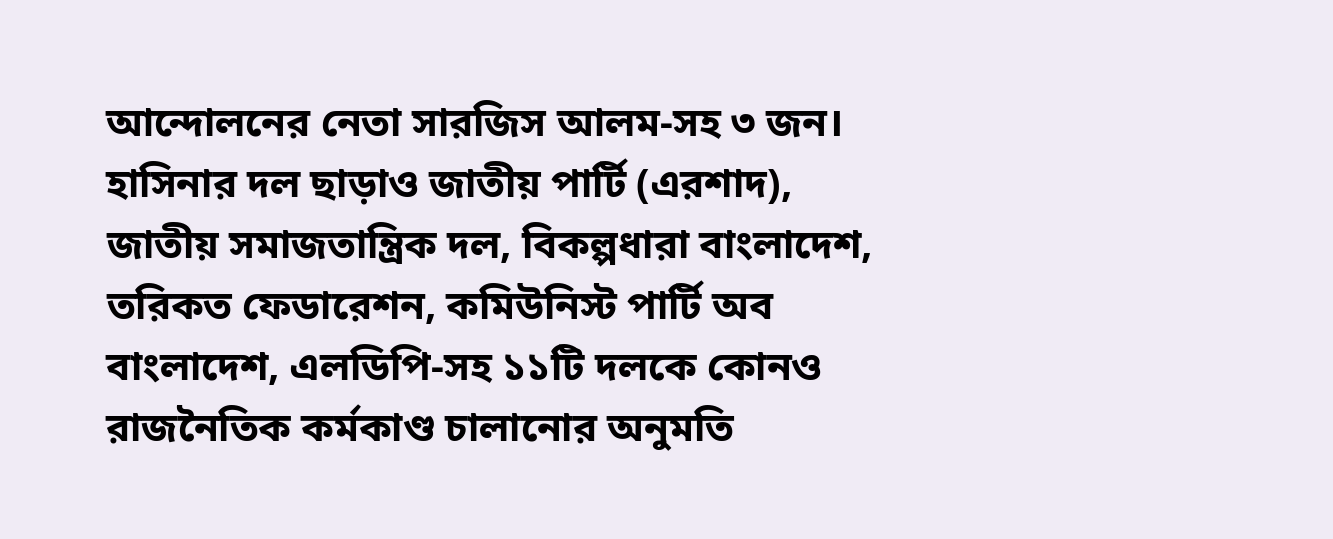আন্দোলনের নেতা সারজিস আলম-সহ ৩ জন। হাসিনার দল ছাড়াও জাতীয় পার্টি (এরশাদ), জাতীয় সমাজতান্ত্রিক দল, বিকল্পধারা বাংলাদেশ, তরিকত ফেডারেশন, কমিউনিস্ট পার্টি অব বাংলাদেশ, এলডিপি-সহ ১১টি দলকে কোনও রাজনৈতিক কর্মকাণ্ড চালানোর অনুমতি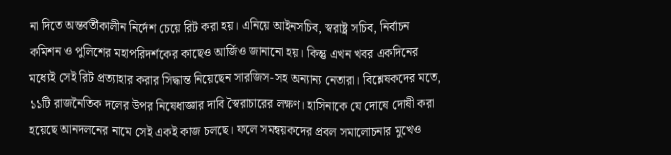না দিতে অন্তর্বর্তীকালীন নির্দেশ চেয়ে রিট করা হয়। এনিয়ে আইনসচিব, স্বরাষ্ট্র সচিব, নির্বাচন কমিশন ও পুলিশের মহাপরিদর্শকের কাছেও আর্জিও জানানো হয়। কিন্তু এখন খবর একদিনের মধ্যেই সেই রিট প্রত্যাহার করার সিদ্ধান্ত নিয়েছেন সারজিস-সহ অন্যান্য নেতারা। বিশ্লেষকদের মতে, ১১টি রাজনৈতিক দলের উপর নিষেধাজ্ঞার দাবি স্বৈরাচারের লক্ষণ। হাসিনাকে যে দোষে দোষী করা হয়েছে আনদলনের নামে সেই একই কাজ চলছে। ফলে সমন্বয়কদের প্রবল সমালোচনার মুখেও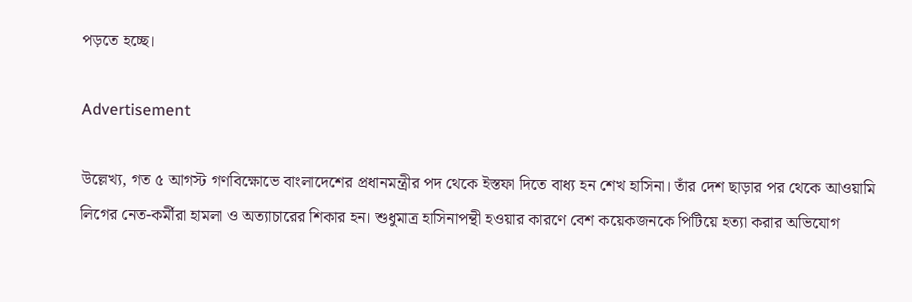পড়তে হচ্ছে।

Advertisement

উল্লেখ্য, গত ৫ আগস্ট গণবিক্ষোভে বাংলাদেশের প্রধানমন্ত্রীর পদ থেকে ইস্তফা দিতে বাধ্য হন শেখ হাসিনা। তাঁর দেশ ছাড়ার পর থেকে আওয়ামি লিগের নেত-কর্মীরা হামলা ও অত্যাচারের শিকার হন। শুধুমাত্র হাসিনাপন্থী হওয়ার কারণে বেশ কয়েকজনকে পিটিয়ে হত্যা করার অভিযোগ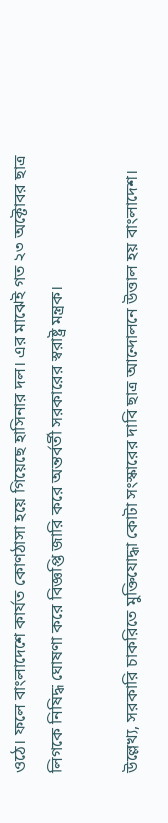ওঠে। ফলে বাংলাদেশে কার্যত কোণঠাসা হয়ে গিয়েছে হাসিনার দল। এর মাঝেই গত ২৩ অক্টোবর ছাত্র লিগকে নিষিদ্ধ ঘোষণা করে বিজ্ঞপ্তি জারি করে অন্তর্বর্তী সরকারের স্বরাষ্ট্র মন্ত্রক।

উল্লেখ্য, সরকারি চাকরিতে মুক্তিযোদ্ধা কোটা সংস্কারের দাবি ছাত্র আন্দোলনে উত্তাল হয় বাংলাদেশ।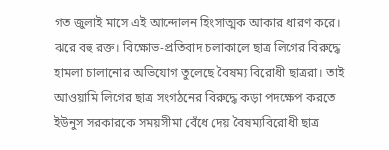গত জুলাই মাসে এই আন্দোলন হিংসাত্মক আকার ধারণ করে। ঝরে বহু রক্ত। বিক্ষোভ-প্রতিবাদ চলাকালে ছাত্র লিগের বিরুদ্ধে হামলা চালানোর অভিযোগ তুলেছে বৈষম্য বিরোধী ছাত্ররা। তাই আওয়ামি লিগের ছাত্র সংগঠনের বিরুদ্ধে কড়া পদক্ষেপ করতে ইউনুস সরকারকে সময়সীমা বেঁধে দেয় বৈষম্যবিরোধী ছাত্র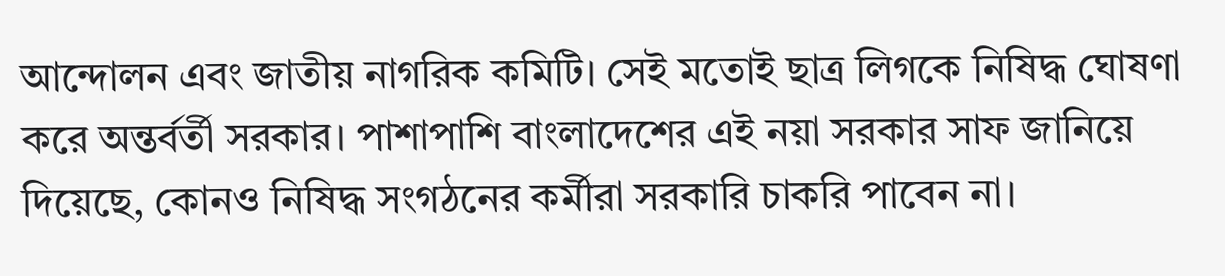আন্দোলন এবং জাতীয় নাগরিক কমিটি। সেই মতোই ছাত্র লিগকে নিষিদ্ধ ঘোষণা করে অন্তর্বর্তী সরকার। পাশাপাশি বাংলাদেশের এই নয়া সরকার সাফ জানিয়ে দিয়েছে, কোনও নিষিদ্ধ সংগঠনের কর্মীরা সরকারি চাকরি পাবেন না।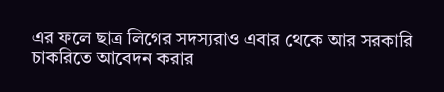এর ফলে ছাত্র লিগের সদস্যরাও এবার থেকে আর সরকারি চাকরিতে আবেদন করার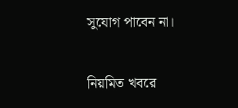সুযোগ পাবেন না।

নিয়মিত খবরে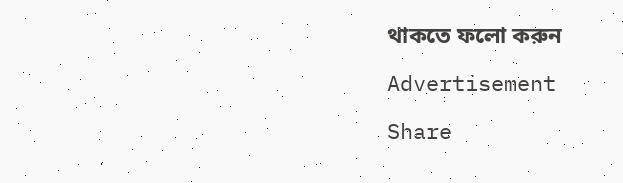থাকতে ফলো করুন

Advertisement

Share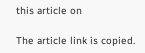this article on

The article link is copied.